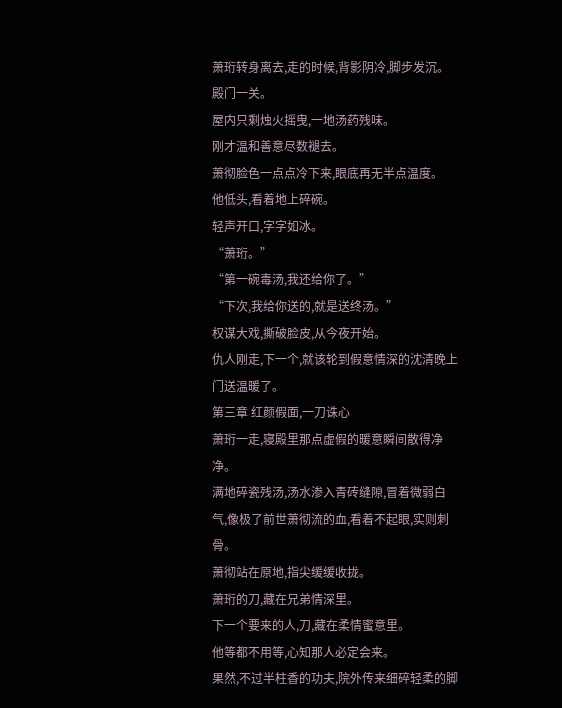萧珩转身离去,走的时候,背影阴冷,脚步发沉。
殿门一关。
屋内只剩烛火摇曳,一地汤药残味。
刚才温和善意尽数褪去。
萧彻脸色一点点冷下来,眼底再无半点温度。
他低头,看着地上碎碗。
轻声开口,字字如冰。
“萧珩。”
“第一碗毒汤,我还给你了。”
“下次,我给你送的,就是送终汤。”
权谋大戏,撕破脸皮,从今夜开始。
仇人刚走,下一个,就该轮到假意情深的沈清晚上门送温暖了。
第三章 红颜假面,一刀诛心
萧珩一走,寝殿里那点虚假的暖意瞬间散得净净。
满地碎瓷残汤,汤水渗入青砖缝隙,冒着微弱白气,像极了前世萧彻流的血,看着不起眼,实则刺骨。
萧彻站在原地,指尖缓缓收拢。
萧珩的刀,藏在兄弟情深里。
下一个要来的人,刀,藏在柔情蜜意里。
他等都不用等,心知那人必定会来。
果然,不过半柱香的功夫,院外传来细碎轻柔的脚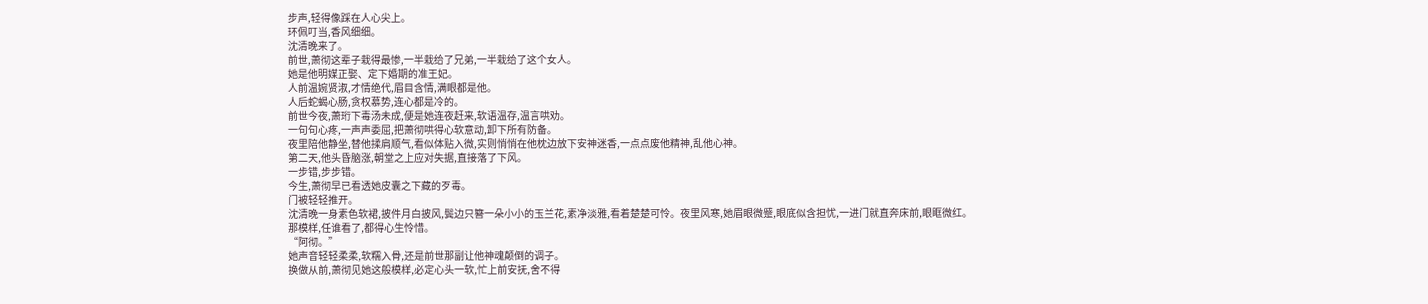步声,轻得像踩在人心尖上。
环佩叮当,香风细细。
沈清晚来了。
前世,萧彻这辈子栽得最惨,一半栽给了兄弟,一半栽给了这个女人。
她是他明媒正娶、定下婚期的准王妃。
人前温婉贤淑,才情绝代,眉目含情,满眼都是他。
人后蛇蝎心肠,贪权慕势,连心都是冷的。
前世今夜,萧珩下毒汤未成,便是她连夜赶来,软语温存,温言哄劝。
一句句心疼,一声声委屈,把萧彻哄得心软意动,卸下所有防备。
夜里陪他静坐,替他揉肩顺气,看似体贴入微,实则悄悄在他枕边放下安神迷香,一点点废他精神,乱他心神。
第二天,他头昏脑涨,朝堂之上应对失据,直接落了下风。
一步错,步步错。
今生,萧彻早已看透她皮囊之下藏的歹毒。
门被轻轻推开。
沈清晚一身素色软裙,披件月白披风,鬓边只簪一朵小小的玉兰花,素净淡雅,看着楚楚可怜。夜里风寒,她眉眼微蹙,眼底似含担忧,一进门就直奔床前,眼眶微红。
那模样,任谁看了,都得心生怜惜。
“阿彻。”
她声音轻轻柔柔,软糯入骨,还是前世那副让他神魂颠倒的调子。
换做从前,萧彻见她这般模样,必定心头一软,忙上前安抚,舍不得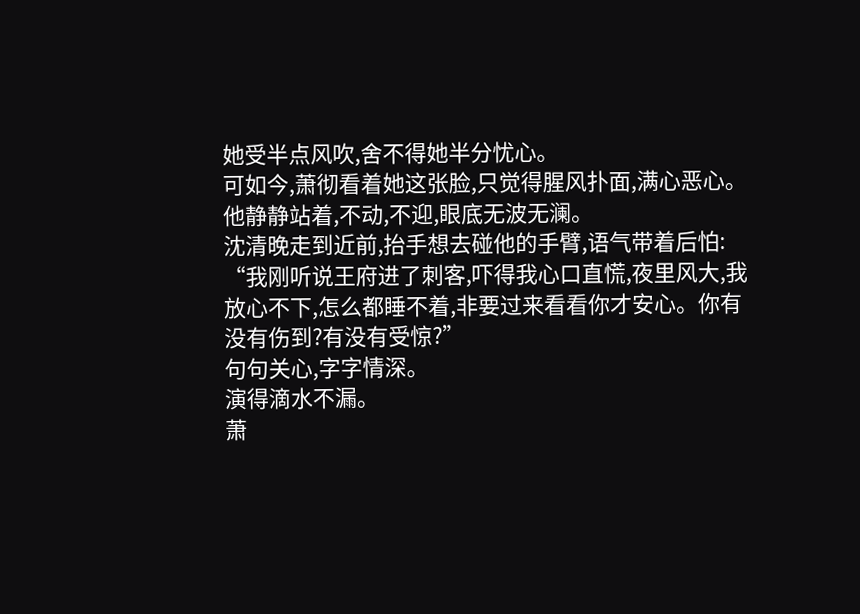她受半点风吹,舍不得她半分忧心。
可如今,萧彻看着她这张脸,只觉得腥风扑面,满心恶心。
他静静站着,不动,不迎,眼底无波无澜。
沈清晚走到近前,抬手想去碰他的手臂,语气带着后怕:
“我刚听说王府进了刺客,吓得我心口直慌,夜里风大,我放心不下,怎么都睡不着,非要过来看看你才安心。你有没有伤到?有没有受惊?”
句句关心,字字情深。
演得滴水不漏。
萧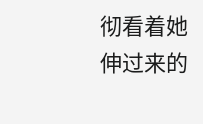彻看着她伸过来的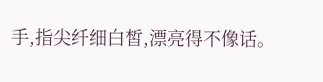手,指尖纤细白皙,漂亮得不像话。